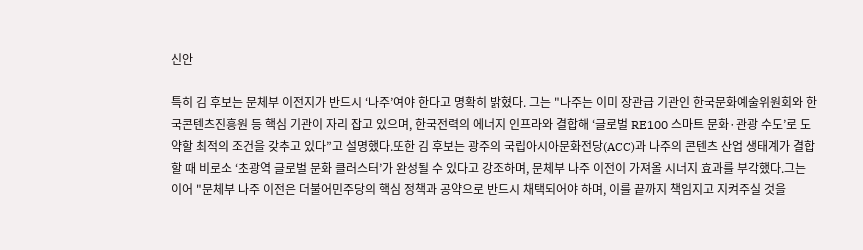신안

특히 김 후보는 문체부 이전지가 반드시 ‘나주’여야 한다고 명확히 밝혔다. 그는 "나주는 이미 장관급 기관인 한국문화예술위원회와 한국콘텐츠진흥원 등 핵심 기관이 자리 잡고 있으며, 한국전력의 에너지 인프라와 결합해 ‘글로벌 RE100 스마트 문화·관광 수도’로 도약할 최적의 조건을 갖추고 있다”고 설명했다.또한 김 후보는 광주의 국립아시아문화전당(ACC)과 나주의 콘텐츠 산업 생태계가 결합할 때 비로소 ‘초광역 글로벌 문화 클러스터’가 완성될 수 있다고 강조하며, 문체부 나주 이전이 가져올 시너지 효과를 부각했다.그는 이어 "문체부 나주 이전은 더불어민주당의 핵심 정책과 공약으로 반드시 채택되어야 하며, 이를 끝까지 책임지고 지켜주실 것을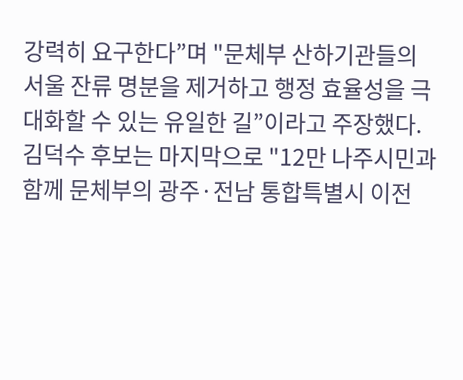강력히 요구한다”며 "문체부 산하기관들의 서울 잔류 명분을 제거하고 행정 효율성을 극대화할 수 있는 유일한 길”이라고 주장했다.
김덕수 후보는 마지막으로 "12만 나주시민과 함께 문체부의 광주·전남 통합특별시 이전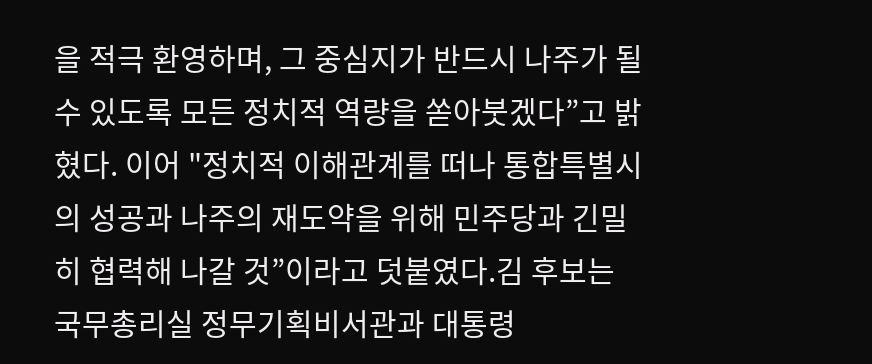을 적극 환영하며, 그 중심지가 반드시 나주가 될 수 있도록 모든 정치적 역량을 쏟아붓겠다”고 밝혔다. 이어 "정치적 이해관계를 떠나 통합특별시의 성공과 나주의 재도약을 위해 민주당과 긴밀히 협력해 나갈 것”이라고 덧붙였다.김 후보는 국무총리실 정무기획비서관과 대통령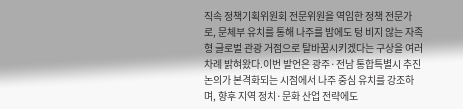직속 정책기획위원회 전문위원을 역임한 정책 전문가로, 문체부 유치를 통해 나주를 밤에도 텅 비지 않는 자족형 글로벌 관광 거점으로 탈바꿈시키겠다는 구상을 여러 차례 밝혀왔다.이번 발언은 광주·전남 통합특별시 추진 논의가 본격화되는 시점에서 나주 중심 유치를 강조하며, 향후 지역 정치·문화 산업 전략에도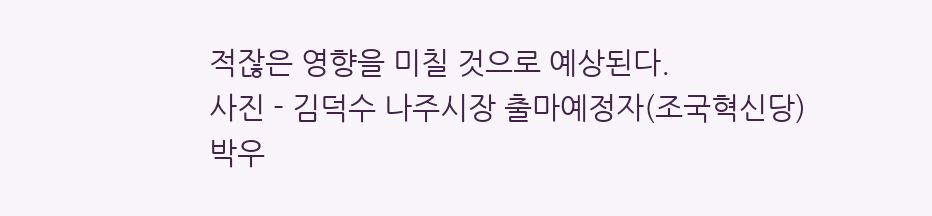적잖은 영향을 미칠 것으로 예상된다.
사진 - 김덕수 나주시장 출마예정자(조국혁신당)
박우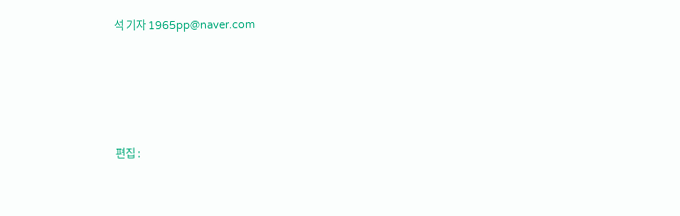석 기자 1965pp@naver.com






편집 :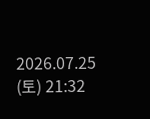2026.07.25 (토) 21:32